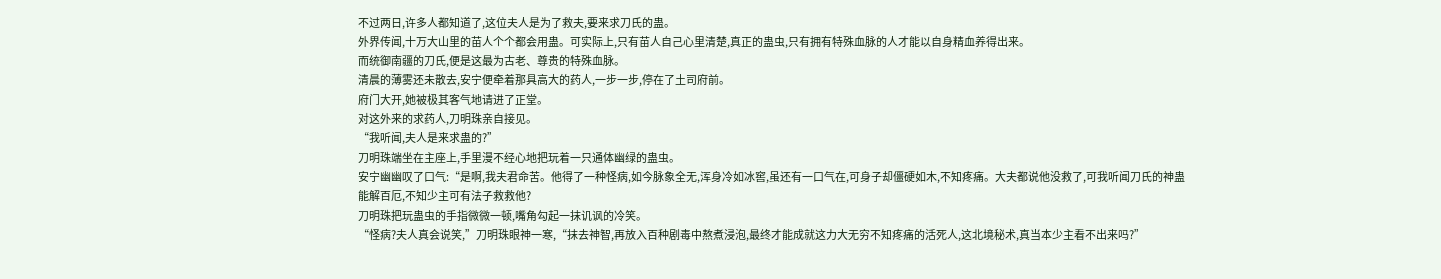不过两日,许多人都知道了,这位夫人是为了救夫,要来求刀氏的蛊。
外界传闻,十万大山里的苗人个个都会用蛊。可实际上,只有苗人自己心里清楚,真正的蛊虫,只有拥有特殊血脉的人才能以自身精血养得出来。
而统御南疆的刀氏,便是这最为古老、尊贵的特殊血脉。
清晨的薄雾还未散去,安宁便牵着那具高大的药人,一步一步,停在了土司府前。
府门大开,她被极其客气地请进了正堂。
对这外来的求药人,刀明珠亲自接见。
“我听闻,夫人是来求蛊的?”
刀明珠端坐在主座上,手里漫不经心地把玩着一只通体幽绿的蛊虫。
安宁幽幽叹了口气:“是啊,我夫君命苦。他得了一种怪病,如今脉象全无,浑身冷如冰窖,虽还有一口气在,可身子却僵硬如木,不知疼痛。大夫都说他没救了,可我听闻刀氏的神蛊能解百厄,不知少主可有法子救救他?
刀明珠把玩蛊虫的手指微微一顿,嘴角勾起一抹讥讽的冷笑。
“怪病?夫人真会说笑,”刀明珠眼神一寒,“抹去神智,再放入百种剧毒中熬煮浸泡,最终才能成就这力大无穷不知疼痛的活死人,这北境秘术,真当本少主看不出来吗?”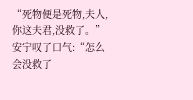“死物便是死物,夫人,你这夫君,没救了。”
安宁叹了口气:“怎么会没救了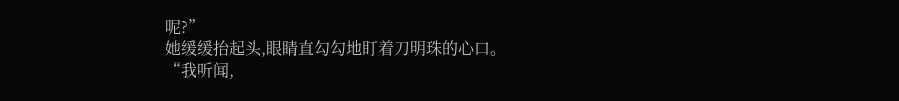呢?”
她缓缓抬起头,眼睛直勾勾地盯着刀明珠的心口。
“我听闻,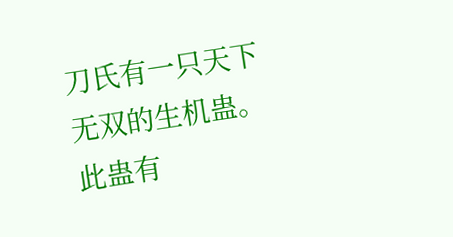刀氏有一只天下无双的生机蛊。此蛊有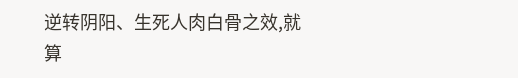逆转阴阳、生死人肉白骨之效,就算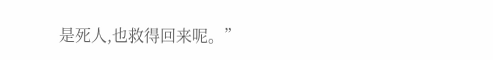是死人,也救得回来呢。”